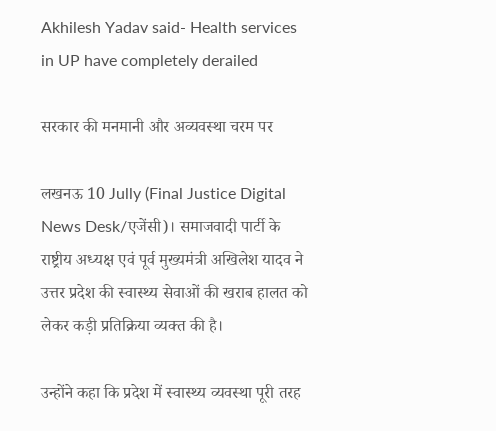Akhilesh Yadav said- Health services in UP have completely derailed

सरकार की मनमानी और अव्यवस्था चरम पर

लखनऊ 10 Jully (Final Justice Digital News Desk/एजेंसी)। समाजवादी पार्टी के राष्ट्रीय अध्यक्ष एवं पूर्व मुख्यमंत्री अखिलेश यादव ने उत्तर प्रदेश की स्वास्थ्य सेवाओं की खराब हालत को लेकर कड़ी प्रतिक्रिया व्यक्त की है।

उन्होंने कहा कि प्रदेश में स्वास्थ्य व्यवस्था पूरी तरह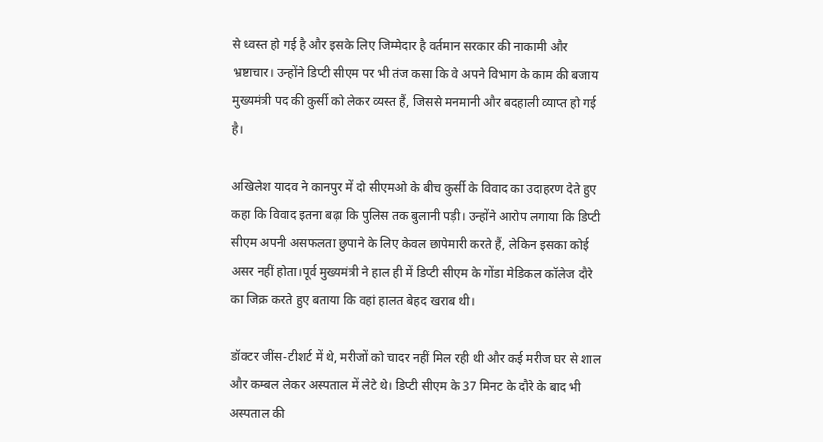से ध्वस्त हो गई है और इसके लिए जिम्मेदार है वर्तमान सरकार की नाकामी और भ्रष्टाचार। उन्होंने डिप्टी सीएम पर भी तंज कसा कि वे अपने विभाग के काम की बजाय मुख्यमंत्री पद की कुर्सी को लेकर व्यस्त हैं, जिससे मनमानी और बदहाली व्याप्त हो गई है।

अखिलेश यादव ने कानपुर में दो सीएमओ के बीच कुर्सी के विवाद का उदाहरण देते हुए कहा कि विवाद इतना बढ़ा कि पुलिस तक बुलानी पड़ी। उन्होंने आरोप लगाया कि डिप्टी सीएम अपनी असफलता छुपाने के लिए केवल छापेमारी करते हैं, लेकिन इसका कोई असर नहीं होता।पूर्व मुख्यमंत्री ने हाल ही में डिप्टी सीएम के गोंडा मेडिकल कॉलेज दौरे का जिक्र करते हुए बताया कि वहां हालत बेहद खराब थी।

डॉक्टर जींस-टीशर्ट में थे, मरीजों को चादर नहीं मिल रही थी और कई मरीज घर से शाल और कम्बल लेकर अस्पताल में लेटे थे। डिप्टी सीएम के 37 मिनट के दौरे के बाद भी अस्पताल की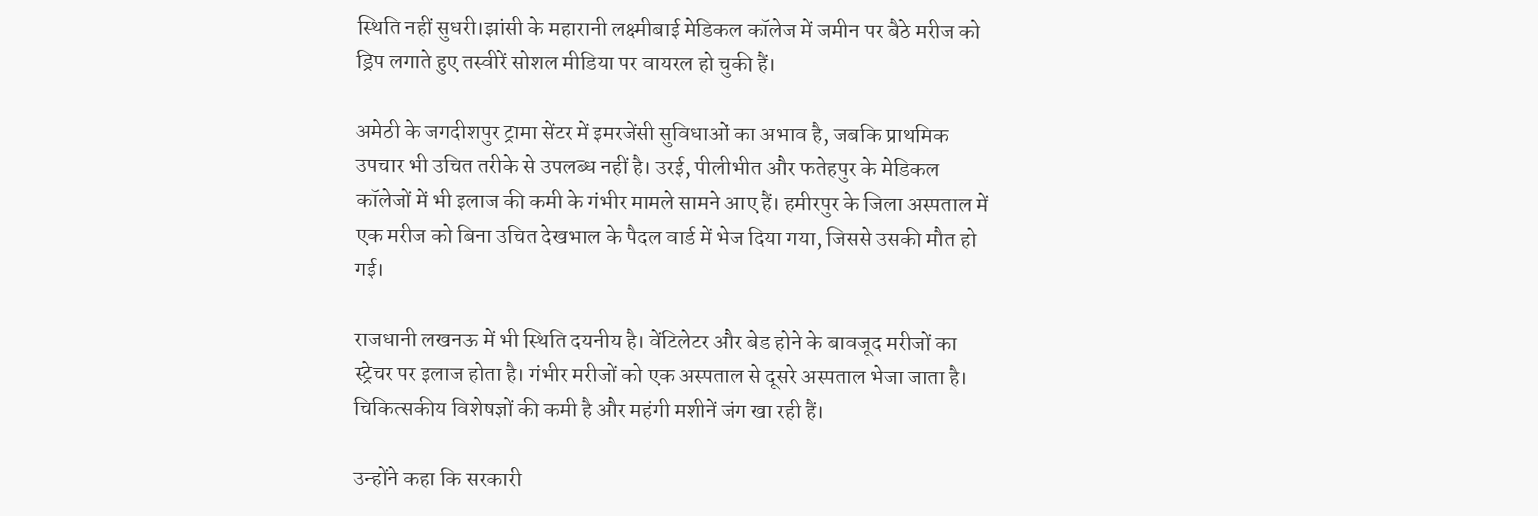स्थिति नहीं सुधरी।झांसी के महारानी लक्ष्मीबाई मेडिकल कॉलेज में जमीन पर बैठे मरीज को ड्रिप लगाते हुए तस्वीरें सोशल मीडिया पर वायरल हो चुकी हैं।

अमेठी के जगदीशपुर ट्रामा सेंटर में इमरजेंसी सुविधाओं का अभाव है, जबकि प्राथमिक उपचार भी उचित तरीके से उपलब्ध नहीं है। उरई, पीलीभीत और फतेहपुर के मेडिकल कॉलेजों में भी इलाज की कमी के गंभीर मामले सामने आए हैं। हमीरपुर के जिला अस्पताल में एक मरीज को बिना उचित देखभाल के पैदल वार्ड में भेज दिया गया, जिससे उसकी मौत हो गई।

राजधानी लखनऊ में भी स्थिति दयनीय है। वेंटिलेटर और बेड होने के बावजूद मरीजों का स्ट्रेचर पर इलाज होता है। गंभीर मरीजों को एक अस्पताल से दूसरे अस्पताल भेजा जाता है। चिकित्सकीय विशेषज्ञों की कमी है और महंगी मशीनें जंग खा रही हैं।

उन्होंने कहा कि सरकारी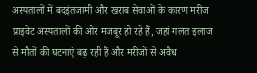अस्पतालों में बदइंतजामी और खराब सेवाओं के कारण मरीज प्राइवेट अस्पतालों की ओर मजबूर हो रहे हैं, जहां गलत इलाज से मौतों की घटनाएं बढ़ रही हैं और मरीजों से अवैध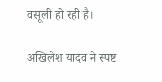वसूली हो रही है।

अखिलेश यादव ने स्पष्ट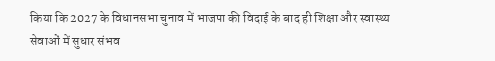किया कि 2027 के विधानसभा चुनाव में भाजपा की विदाई के बाद ही शिक्षा और स्वास्थ्य सेवाओं में सुधार संभव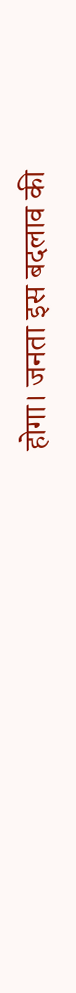होगा। जनता इस बदलाव की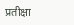प्रतीक्षा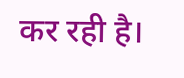कर रही है।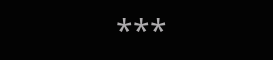***